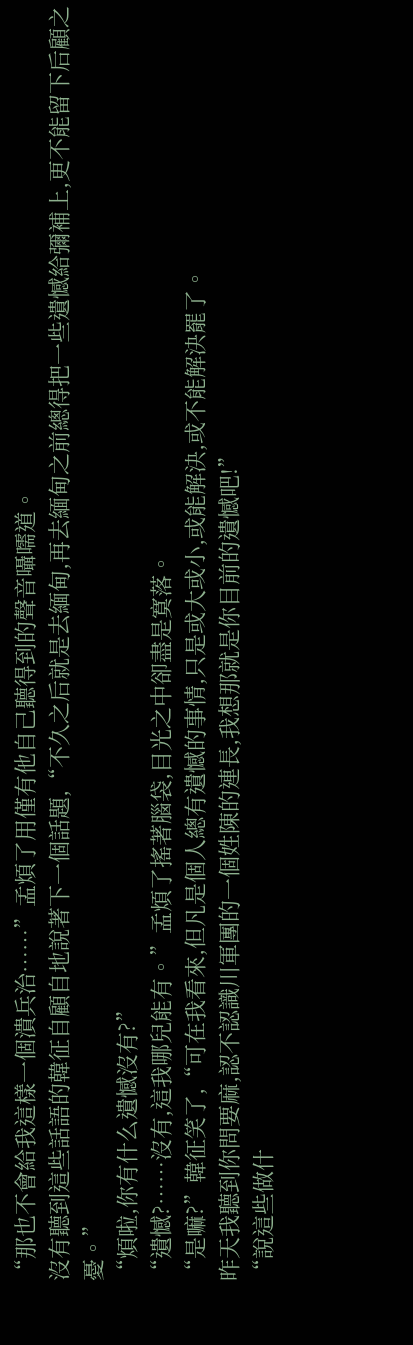“那也不會給我這樣一個潰兵治……”孟煩了用僅有他自己聽得到的聲音囁嚅道。
沒有聽到這些話語的韓征自顧自地說著下一個話題,“不久之后就是去緬甸,再去緬甸之前總得把一些遺憾給彌補上,更不能留下后顧之憂。”
“煩啦,你有什么遺憾沒有?”
“遺憾?……沒有,這我哪兒能有。”孟煩了搖著腦袋,目光之中卻盡是寞落。
“是嘛?”韓征笑了,“可在我看來,但凡是個人總有遺憾的事情,只是或大或小,或能解決,或不能解決罷了。
昨天我聽到你問要麻,認不認識川軍團的一個姓陳的連長,我想那就是你目前的遺憾吧!”
“說這些做什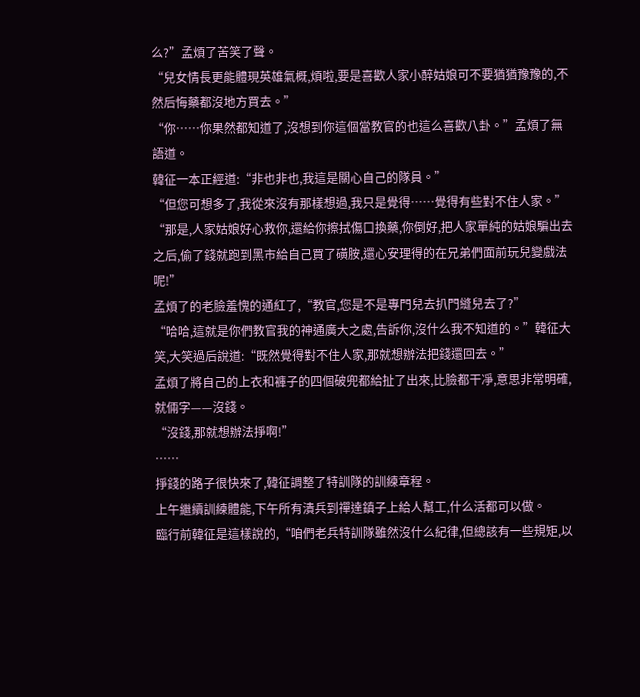么?”孟煩了苦笑了聲。
“兒女情長更能體現英雄氣概,煩啦,要是喜歡人家小醉姑娘可不要猶猶豫豫的,不然后悔藥都沒地方買去。”
“你……你果然都知道了,沒想到你這個當教官的也這么喜歡八卦。”孟煩了無語道。
韓征一本正經道:“非也非也,我這是關心自己的隊員。”
“但您可想多了,我從來沒有那樣想過,我只是覺得……覺得有些對不住人家。”
“那是,人家姑娘好心救你,還給你擦拭傷口換藥,你倒好,把人家單純的姑娘騙出去之后,偷了錢就跑到黑市給自己買了磺胺,還心安理得的在兄弟們面前玩兒變戲法呢!”
孟煩了的老臉羞愧的通紅了,“教官,您是不是專門兒去扒門縫兒去了?”
“哈哈,這就是你們教官我的神通廣大之處,告訴你,沒什么我不知道的。”韓征大笑,大笑過后說道:“既然覺得對不住人家,那就想辦法把錢還回去。”
孟煩了將自己的上衣和褲子的四個破兜都給扯了出來,比臉都干凈,意思非常明確,就倆字——沒錢。
“沒錢,那就想辦法掙啊!”
……
掙錢的路子很快來了,韓征調整了特訓隊的訓練章程。
上午繼續訓練體能,下午所有潰兵到禪達鎮子上給人幫工,什么活都可以做。
臨行前韓征是這樣說的,“咱們老兵特訓隊雖然沒什么紀律,但總該有一些規矩,以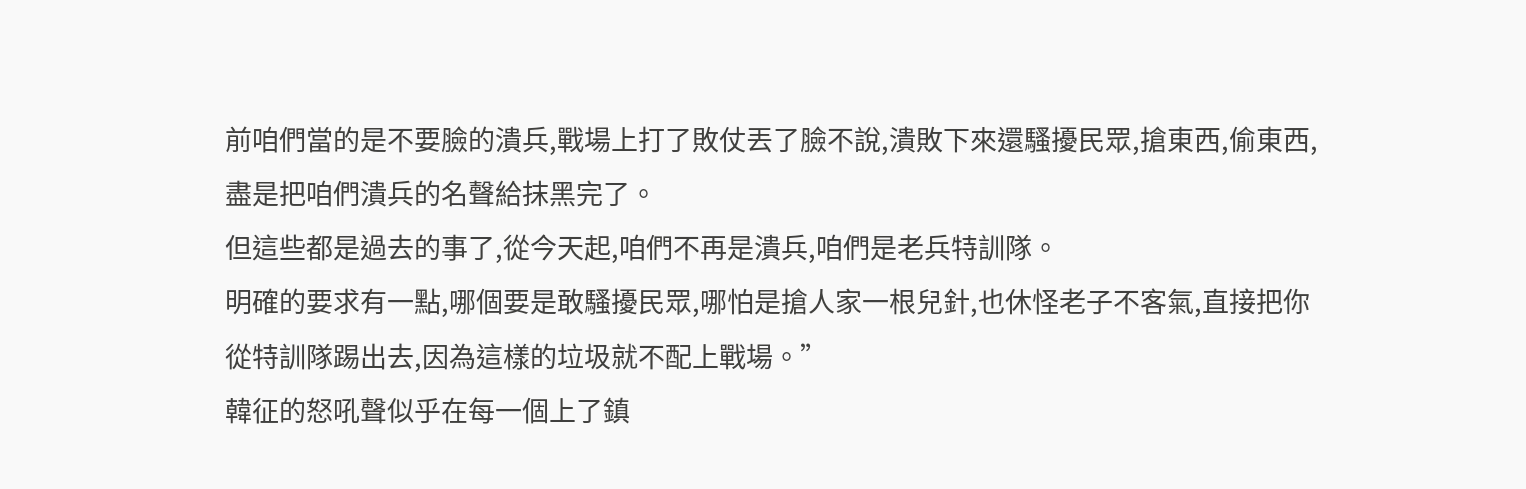前咱們當的是不要臉的潰兵,戰場上打了敗仗丟了臉不說,潰敗下來還騷擾民眾,搶東西,偷東西,盡是把咱們潰兵的名聲給抹黑完了。
但這些都是過去的事了,從今天起,咱們不再是潰兵,咱們是老兵特訓隊。
明確的要求有一點,哪個要是敢騷擾民眾,哪怕是搶人家一根兒針,也休怪老子不客氣,直接把你從特訓隊踢出去,因為這樣的垃圾就不配上戰場。”
韓征的怒吼聲似乎在每一個上了鎮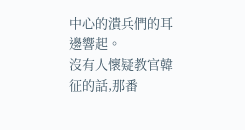中心的潰兵們的耳邊響起。
沒有人懷疑教官韓征的話,那番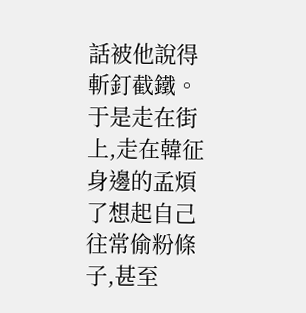話被他說得斬釘截鐵。
于是走在街上,走在韓征身邊的孟煩了想起自己往常偷粉條子,甚至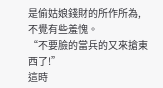是偷姑娘錢財的所作所為,不覺有些羞愧。
“不要臉的當兵的又來搶東西了!”
這時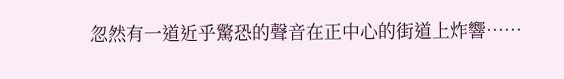忽然有一道近乎驚恐的聲音在正中心的街道上炸響……